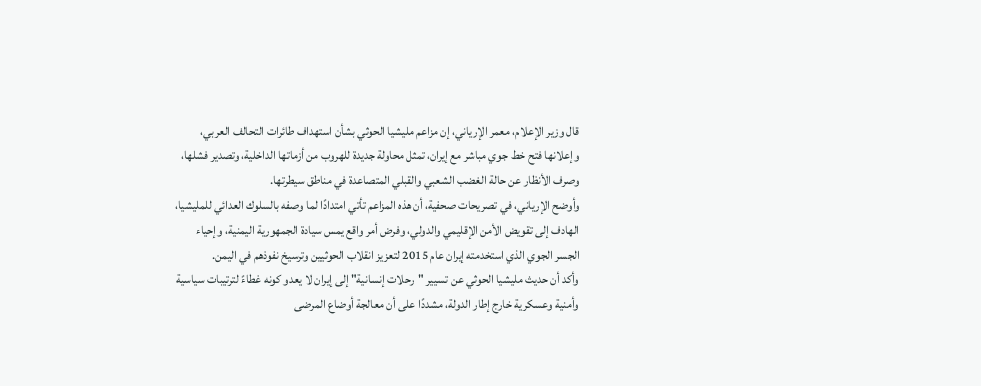قال وزير الإعلام، معمر الإرياني، إن مزاعم مليشيا الحوثي بشأن استهداف طائرات التحالف العربي، وإعلانها فتح خط جوي مباشر مع إيران، تمثل محاولة جديدة للهروب من أزماتها الداخلية، وتصدير فشلها، وصرف الأنظار عن حالة الغضب الشعبي والقبلي المتصاعدة في مناطق سيطرتها.
وأوضح الإرياني، في تصريحات صحفية، أن هذه المزاعم تأتي امتدادًا لما وصفه بالسلوك العدائي للمليشيا، الهادف إلى تقويض الأمن الإقليمي والدولي، وفرض أمر واقع يمس سيادة الجمهورية اليمنية، وإحياء الجسر الجوي الذي استخدمته إيران عام 2015 لتعزيز انقلاب الحوثيين وترسيخ نفوذهم في اليمن.
وأكد أن حديث مليشيا الحوثي عن تسيير "رحلات إنسانية" إلى إيران لا يعدو كونه غطاءً لترتيبات سياسية وأمنية وعسكرية خارج إطار الدولة، مشددًا على أن معالجة أوضاع المرضى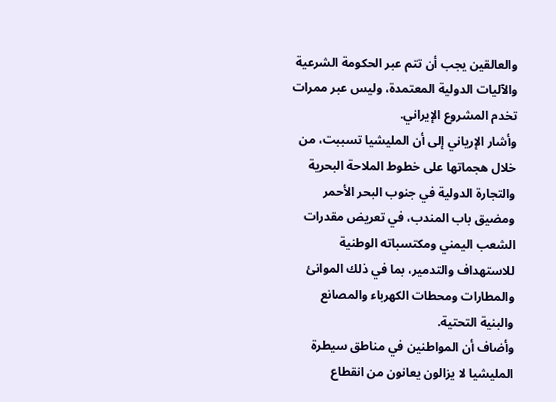والعالقين يجب أن تتم عبر الحكومة الشرعية والآليات الدولية المعتمدة، وليس عبر ممرات تخدم المشروع الإيراني.
وأشار الإرياني إلى أن المليشيا تسببت، من خلال هجماتها على خطوط الملاحة البحرية والتجارة الدولية في جنوب البحر الأحمر ومضيق باب المندب، في تعريض مقدرات الشعب اليمني ومكتسباته الوطنية للاستهداف والتدمير، بما في ذلك الموانئ والمطارات ومحطات الكهرباء والمصانع والبنية التحتية.
وأضاف أن المواطنين في مناطق سيطرة المليشيا لا يزالون يعانون من انقطاع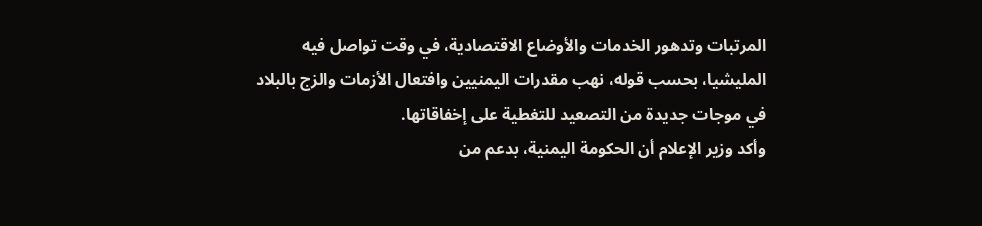المرتبات وتدهور الخدمات والأوضاع الاقتصادية، في وقت تواصل فيه المليشيا، بحسب قوله، نهب مقدرات اليمنيين وافتعال الأزمات والزج بالبلاد في موجات جديدة من التصعيد للتغطية على إخفاقاتها.
وأكد وزير الإعلام أن الحكومة اليمنية، بدعم من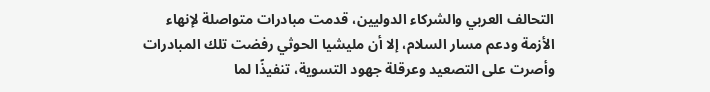التحالف العربي والشركاء الدوليين، قدمت مبادرات متواصلة لإنهاء الأزمة ودعم مسار السلام، إلا أن مليشيا الحوثي رفضت تلك المبادرات وأصرت على التصعيد وعرقلة جهود التسوية، تنفيذًا لما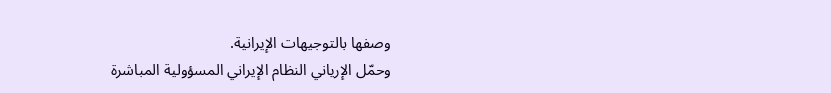وصفها بالتوجيهات الإيرانية.
وحمّل الإرياني النظام الإيراني المسؤولية المباشرة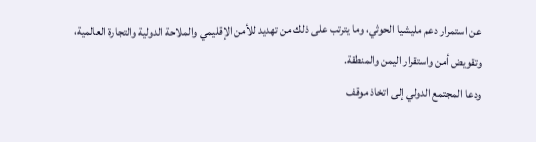عن استمرار دعم مليشيا الحوثي، وما يترتب على ذلك من تهديد للأمن الإقليمي والملاحة الدولية والتجارة العالمية، وتقويض أمن واستقرار اليمن والمنطقة.
ودعا المجتمع الدولي إلى اتخاذ موقف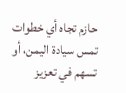حازم تجاه أي خطوات تمس سيادة اليمن، أو تسهم في تعزيز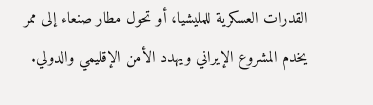القدرات العسكرية للمليشيا، أو تحول مطار صنعاء إلى ممر يخدم المشروع الإيراني ويهدد الأمن الإقليمي والدولي.